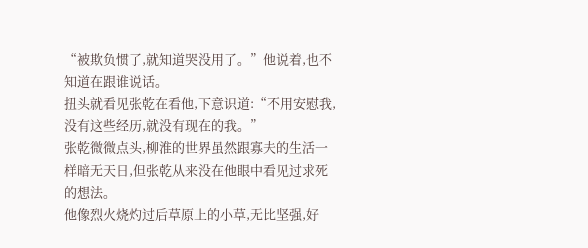“被欺负惯了,就知道哭没用了。”他说着,也不知道在跟谁说话。
扭头就看见张乾在看他,下意识道:“不用安慰我,没有这些经历,就没有现在的我。”
张乾微微点头,柳淮的世界虽然跟寡夫的生活一样暗无天日,但张乾从来没在他眼中看见过求死的想法。
他像烈火烧灼过后草原上的小草,无比坚强,好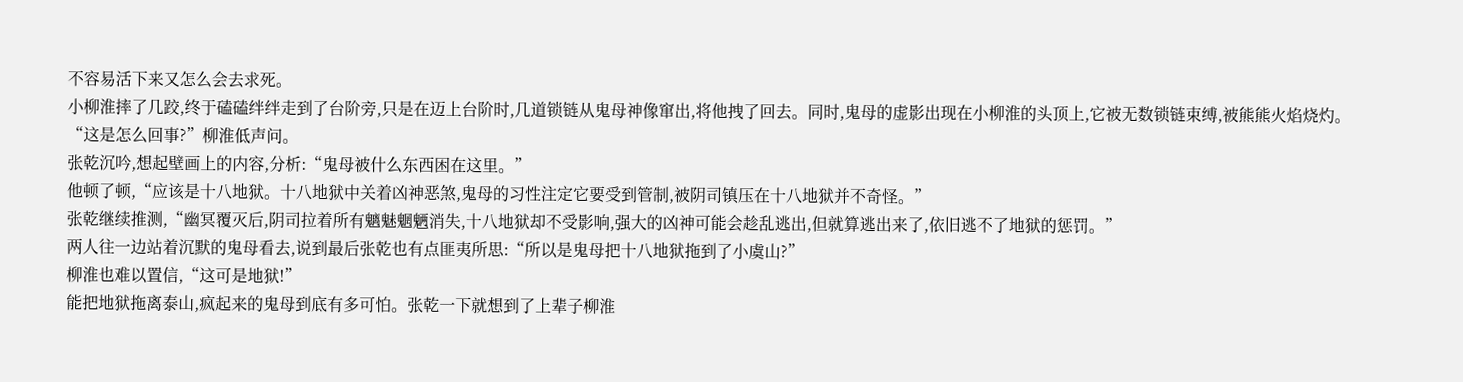不容易活下来又怎么会去求死。
小柳淮摔了几跤,终于磕磕绊绊走到了台阶旁,只是在迈上台阶时,几道锁链从鬼母神像窜出,将他拽了回去。同时,鬼母的虚影出现在小柳淮的头顶上,它被无数锁链束缚,被熊熊火焰烧灼。
“这是怎么回事?”柳淮低声问。
张乾沉吟,想起壁画上的内容,分析:“鬼母被什么东西困在这里。”
他顿了顿,“应该是十八地狱。十八地狱中关着凶神恶煞,鬼母的习性注定它要受到管制,被阴司镇压在十八地狱并不奇怪。”
张乾继续推测,“幽冥覆灭后,阴司拉着所有魑魅魍魉消失,十八地狱却不受影响,强大的凶神可能会趁乱逃出,但就算逃出来了,依旧逃不了地狱的惩罚。”
两人往一边站着沉默的鬼母看去,说到最后张乾也有点匪夷所思:“所以是鬼母把十八地狱拖到了小虞山?”
柳淮也难以置信,“这可是地狱!”
能把地狱拖离泰山,疯起来的鬼母到底有多可怕。张乾一下就想到了上辈子柳淮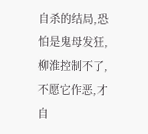自杀的结局,恐怕是鬼母发狂,柳淮控制不了,不愿它作恶,才自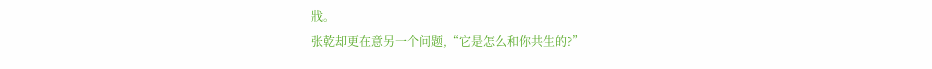戕。
张乾却更在意另一个问题,“它是怎么和你共生的?”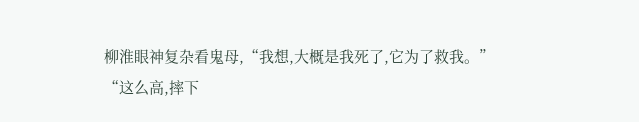柳淮眼神复杂看鬼母,“我想,大概是我死了,它为了救我。”
“这么高,摔下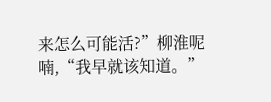来怎么可能活?”柳淮呢喃,“我早就该知道。”